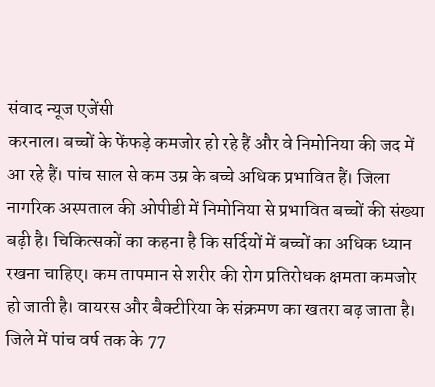संवाद न्यूज एजेंसी
करनाल। बच्चों के फेंफड़े कमजोर हो रहे हैं और वे निमोनिया की जद में आ रहे हैं। पांच साल से कम उम्र के बच्चे अधिक प्रभावित हैं। जिला नागरिक अस्पताल की ओपीडी में निमोनिया से प्रभावित बच्चों की संख्या बढ़ी है। चिकित्सकों का कहना है कि सर्दियों में बच्चों का अधिक ध्यान रखना चाहिए। कम तापमान से शरीर की रोग प्रतिरोधक क्षमता कमजोर हो जाती है। वायरस और बैक्टीरिया के संक्रमण का खतरा बढ़ जाता है।
जिले में पांच वर्ष तक के 77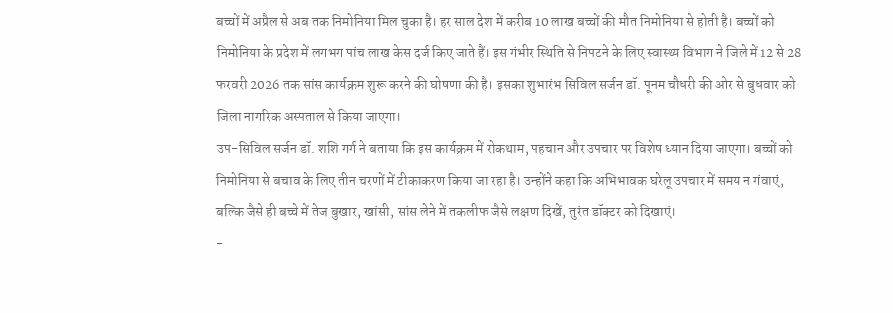बच्चों में अप्रैल से अब तक निमोनिया मिल चुका है। हर साल देश में करीब 10 लाख बच्चों की मौत निमोनिया से होती है। बच्चों को निमोनिया के प्रदेश में लगभग पांच लाख केस दर्ज किए जाते हैं। इस गंभीर स्थिति से निपटने के लिए स्वास्थ्य विभाग ने जिले में 12 से 28 फरवरी 2026 तक सांस कार्यक्रम शुरू करने की घोषणा की है। इसका शुभारंभ सिविल सर्जन डॉ. पूनम चौधरी की ओर से बुधवार को जिला नागरिक अस्पताल से किया जाएगा।
उप-सिविल सर्जन डॉ. शशि गर्ग ने बताया कि इस कार्यक्रम में रोकथाम, पहचान और उपचार पर विशेष ध्यान दिया जाएगा। बच्चों को निमोनिया से बचाव के लिए तीन चरणों में टीकाकरण किया जा रहा है। उन्होंने कहा कि अभिभावक घरेलू उपचार में समय न गंवाएं, बल्कि जैसे ही बच्चे में तेज बुखार, खांसी, सांस लेने में तकलीफ जैसे लक्षण दिखें, तुरंत डॉक्टर को दिखाएं।
-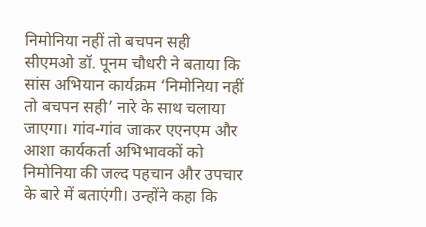निमोनिया नहीं तो बचपन सही
सीएमओ डॉ. पूनम चौधरी ने बताया कि सांस अभियान कार्यक्रम ‘निमोनिया नहीं तो बचपन सही’ नारे के साथ चलाया जाएगा। गांव-गांव जाकर एएनएम और आशा कार्यकर्ता अभिभावकों को निमोनिया की जल्द पहचान और उपचार के बारे में बताएंगी। उन्होंने कहा कि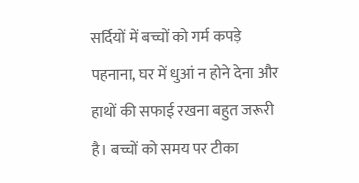सर्दियों में बच्चों को गर्म कपड़े पहनाना, घर में धुआं न होने देना और हाथों की सफाई रखना बहुत जरूरी है। बच्चों को समय पर टीका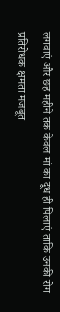लगवाएं और छह महीने तक केवल मां का दूध ही पिलाएं ताकि उनकी रोग प्रतिरोधक क्षमता मजबूत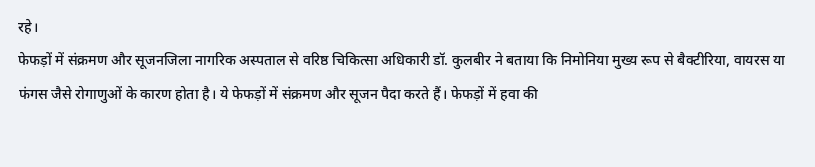रहे।
फेफड़ों में संक्रमण और सूजनजिला नागरिक अस्पताल से वरिष्ठ चिकित्सा अधिकारी डॉ. कुलबीर ने बताया कि निमोनिया मुख्य रूप से बैक्टीरिया, वायरस या फंगस जैसे रोगाणुओं के कारण होता है। ये फेफड़ों में संक्रमण और सूजन पैदा करते हैं। फेफड़ों में हवा की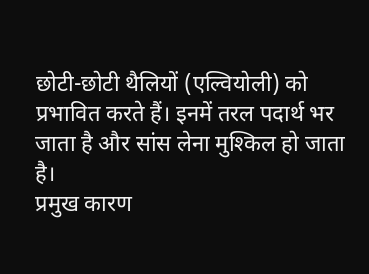छोटी-छोटी थैलियों (एल्वियोली) को प्रभावित करते हैं। इनमें तरल पदार्थ भर जाता है और सांस लेना मुश्किल हो जाता है।
प्रमुख कारण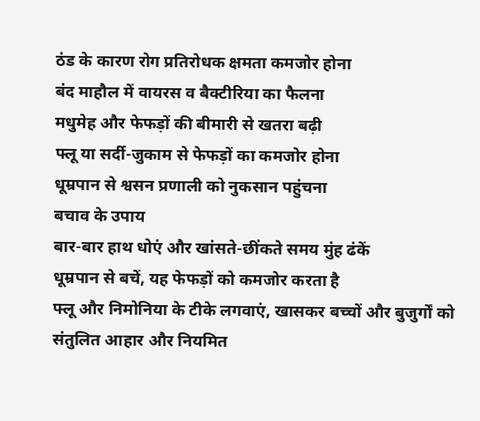ठंड के कारण रोग प्रतिरोधक क्षमता कमजोर होना
बंद माहौल में वायरस व बैक्टीरिया का फैलना
मधुमेह और फेफड़ों की बीमारी से खतरा बढ़ी
फ्लू या सर्दी-जुकाम से फेफड़ों का कमजोर होना
धूम्रपान से श्वसन प्रणाली को नुकसान पहुंचना
बचाव के उपाय
बार-बार हाथ धोएं और खांसते-छींकते समय मुंह ढंकें
धूम्रपान से बचें, यह फेफड़ों को कमजोर करता है
फ्लू और निमोनिया के टीके लगवाएं, खासकर बच्चों और बुजुर्गों को
संतुलित आहार और नियमित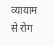व्यायाम से रोग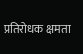प्रतिरोधक क्षमता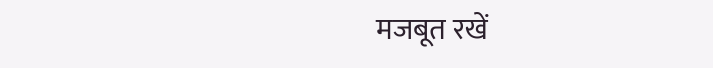मजबूत रखें